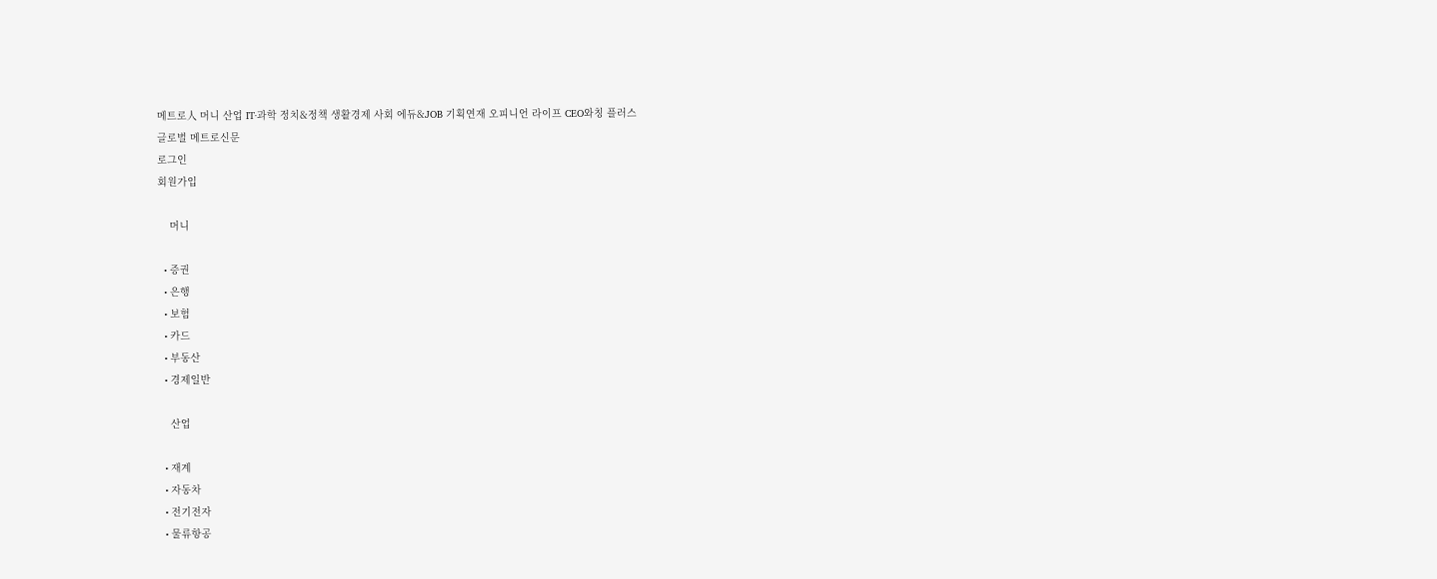메트로人 머니 산업 IT·과학 정치&정책 생활경제 사회 에듀&JOB 기획연재 오피니언 라이프 CEO와칭 플러스
글로벌 메트로신문
로그인
회원가입

    머니

  • 증권
  • 은행
  • 보험
  • 카드
  • 부동산
  • 경제일반

    산업

  • 재계
  • 자동차
  • 전기전자
  • 물류항공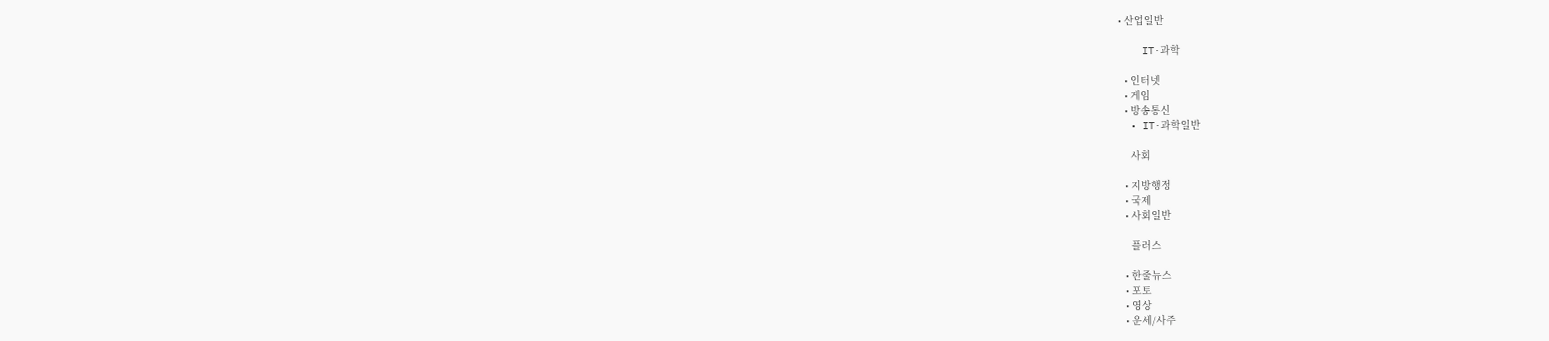• 산업일반

    IT·과학

  • 인터넷
  • 게임
  • 방송통신
  • IT·과학일반

    사회

  • 지방행정
  • 국제
  • 사회일반

    플러스

  • 한줄뉴스
  • 포토
  • 영상
  • 운세/사주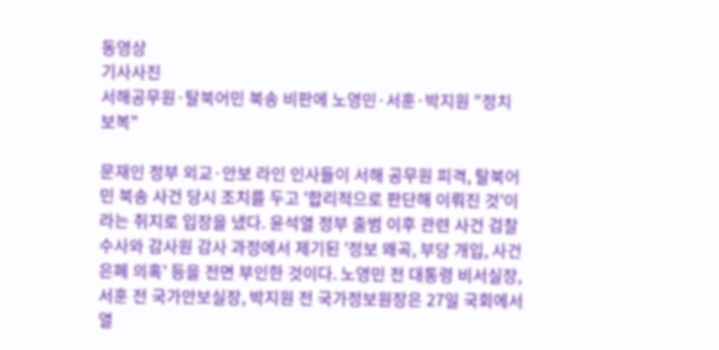동영상
기사사진
서해공무원·탈북어민 북송 비판에 노영민·서훈·박지원 "정치 보복"

문재인 정부 외교·안보 라인 인사들이 서해 공무원 피격, 탈북어민 북송 사건 당시 조치를 두고 '합리적으로 판단해 이뤄진 것'이라는 취지로 입장을 냈다. 윤석열 정부 출범 이후 관련 사건 검찰 수사와 감사원 감사 과정에서 제기된 '정보 왜곡, 부당 개입, 사건 은폐 의혹' 등을 전면 부인한 것이다. 노영민 전 대통령 비서실장, 서훈 전 국가안보실장, 박지원 전 국가정보원장은 27일 국회에서 열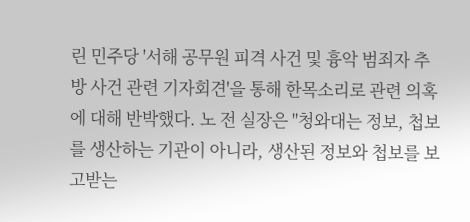린 민주당 '서해 공무원 피격 사건 및 흉악 범죄자 추방 사건 관련 기자회견'을 통해 한목소리로 관련 의혹에 대해 반박했다. 노 전 실장은 "청와대는 정보, 첩보를 생산하는 기관이 아니라, 생산된 정보와 첩보를 보고받는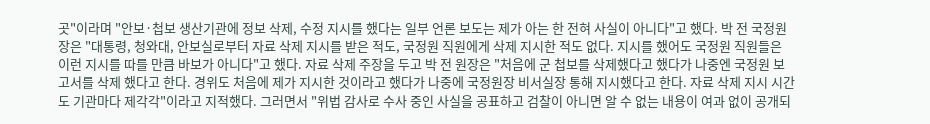곳"이라며 "안보·첩보 생산기관에 정보 삭제, 수정 지시를 했다는 일부 언론 보도는 제가 아는 한 전혀 사실이 아니다"고 했다. 박 전 국정원장은 "대통령, 청와대, 안보실로부터 자료 삭제 지시를 받은 적도, 국정원 직원에게 삭제 지시한 적도 없다. 지시를 했어도 국정원 직원들은 이런 지시를 따를 만큼 바보가 아니다"고 했다. 자료 삭제 주장을 두고 박 전 원장은 "처음에 군 첩보를 삭제했다고 했다가 나중엔 국정원 보고서를 삭제 했다고 한다. 경위도 처음에 제가 지시한 것이라고 했다가 나중에 국정원장 비서실장 통해 지시했다고 한다. 자료 삭제 지시 시간도 기관마다 제각각"이라고 지적했다. 그러면서 "위법 감사로 수사 중인 사실을 공표하고 검찰이 아니면 알 수 없는 내용이 여과 없이 공개되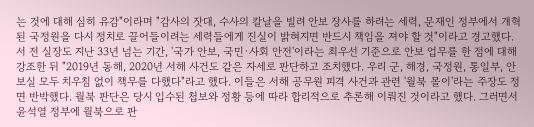는 것에 대해 심히 유감"이라며 "감사의 잣대, 수사의 칼날을 빌려 안보 장사를 하려는 세력, 문재인 정부에서 개혁된 국정원을 다시 정치로 끌어들이려는 세력들에게 진실이 밝혀지면 반드시 책임을 져야 할 것"이라고 경고했다. 서 전 실장도 지난 33년 넘는 기간, '국가 안보, 국민·사회 안전'이라는 최우선 기준으로 안보 업무를 한 점에 대해 강조한 뒤 "2019년 동해, 2020년 서해 사건도 같은 자세로 판단하고 조치했다. 우리 군, 해경, 국정원, 통일부, 안보실 모두 치우침 없이 책무를 다했다"라고 했다. 이들은 서해 공무원 피격 사건과 관련 '월북 몰이'라는 주장도 정면 반박했다. 월북 판단은 당시 입수된 첩보와 정황 등에 따라 합리적으로 추론해 이뤄진 것이라고 했다. 그러면서 윤석열 정부에 월북으로 판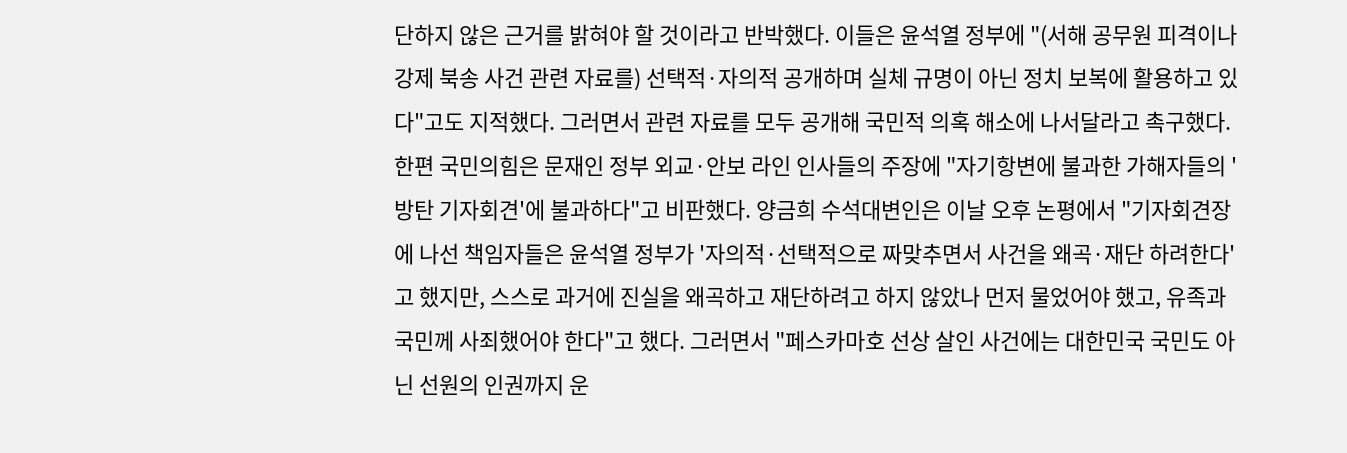단하지 않은 근거를 밝혀야 할 것이라고 반박했다. 이들은 윤석열 정부에 "(서해 공무원 피격이나 강제 북송 사건 관련 자료를) 선택적·자의적 공개하며 실체 규명이 아닌 정치 보복에 활용하고 있다"고도 지적했다. 그러면서 관련 자료를 모두 공개해 국민적 의혹 해소에 나서달라고 촉구했다. 한편 국민의힘은 문재인 정부 외교·안보 라인 인사들의 주장에 "자기항변에 불과한 가해자들의 '방탄 기자회견'에 불과하다"고 비판했다. 양금희 수석대변인은 이날 오후 논평에서 "기자회견장에 나선 책임자들은 윤석열 정부가 '자의적·선택적으로 짜맞추면서 사건을 왜곡·재단 하려한다'고 했지만, 스스로 과거에 진실을 왜곡하고 재단하려고 하지 않았나 먼저 물었어야 했고, 유족과 국민께 사죄했어야 한다"고 했다. 그러면서 "페스카마호 선상 살인 사건에는 대한민국 국민도 아닌 선원의 인권까지 운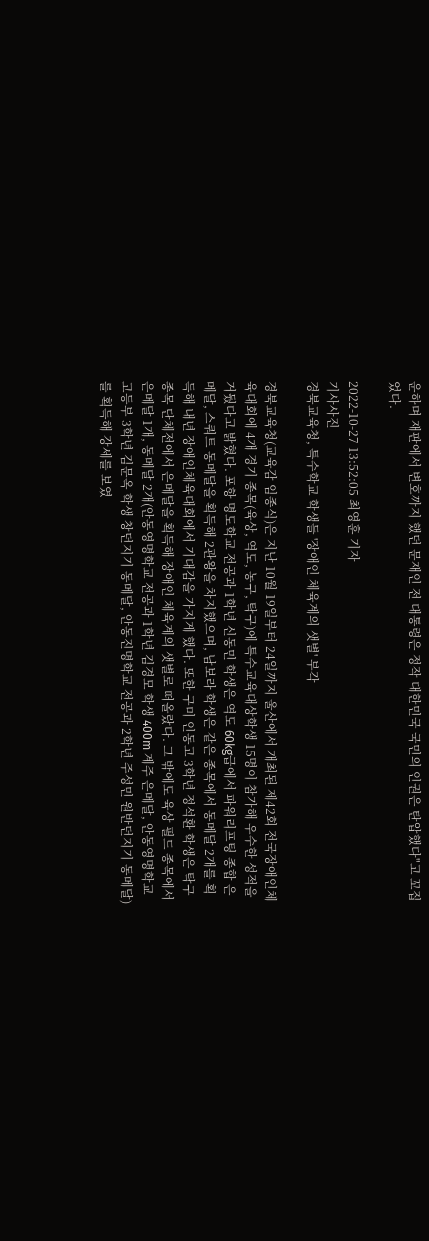운하며 재판에서 변호까지 했던 문재인 전 대통령은 정작 대한민국 국민의 인권은 탄압했다"고 꼬집었다.

2022-10-27 13:52:05 최영훈 기자
기사사진
경북교육청, 특수학교 학생들 '장애인 체육계의 샛별' 부각

경북교육청(교육감 임종식)은 지난 10월 19일부터 24일까지 울산에서 개최된 제42회 전국장애인체육대회에 4개 경기 종목(육상, 역도, 농구, 탁구)에 특수교육대상학생 15명이 참가해 우수한 성적을 거뒀다고 밝혔다. 포항 명도학교 전공과 1학년 신동민 학생은 역도 60kg급에서 파워리프팅 종합 은메달, 스쿼트 동메달을 획득해 2관왕을 차지했으며, 남보라 학생은 같은 종목에서 동메달 2개를 획득해 내년 장애인체육대회에서 기대감을 가지게 했다. 또한 구미 인동고 3학년 정석환 학생은 탁구 종목 단체전에서 은메달을 획득해 장애인 체육계의 샛별로 떠올랐다. 그 밖에도 육상 필드 종목에서 은메달 1개, 동메달 2개(안동영명학교 전공과 1학년 김경모 학생 400m 계주 은메달, 안동영명학교 고등부 3학년 김문옥 학생 창던지기 동메달, 안동진명학교 전공과 2학년 주성민 원반던지기 동메달)를 획득해 강세를 보였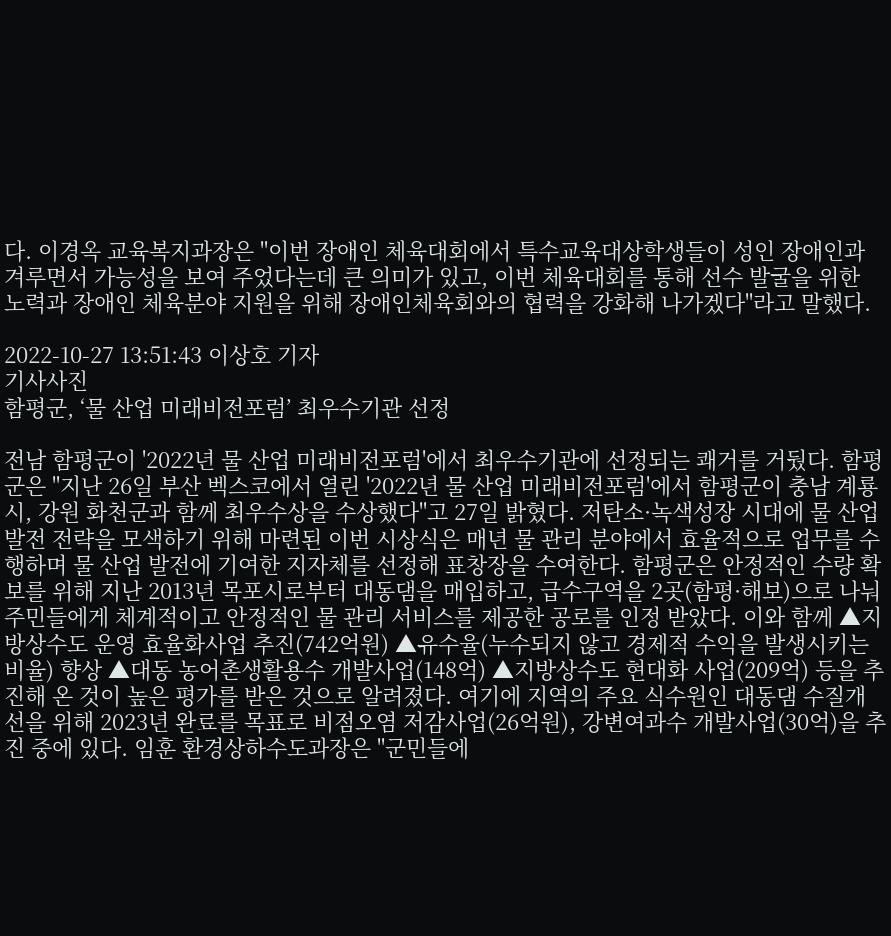다. 이경옥 교육복지과장은 "이번 장애인 체육대회에서 특수교육대상학생들이 성인 장애인과 겨루면서 가능성을 보여 주었다는데 큰 의미가 있고, 이번 체육대회를 통해 선수 발굴을 위한 노력과 장애인 체육분야 지원을 위해 장애인체육회와의 협력을 강화해 나가겠다"라고 말했다.

2022-10-27 13:51:43 이상호 기자
기사사진
함평군, ‘물 산업 미래비전포럼’ 최우수기관 선정

전남 함평군이 '2022년 물 산업 미래비전포럼'에서 최우수기관에 선정되는 쾌거를 거뒀다. 함평군은 "지난 26일 부산 벡스코에서 열린 '2022년 물 산업 미래비전포럼'에서 함평군이 충남 계룡시, 강원 화천군과 함께 최우수상을 수상했다"고 27일 밝혔다. 저탄소·녹색성장 시대에 물 산업 발전 전략을 모색하기 위해 마련된 이번 시상식은 매년 물 관리 분야에서 효율적으로 업무를 수행하며 물 산업 발전에 기여한 지자체를 선정해 표창장을 수여한다. 함평군은 안정적인 수량 확보를 위해 지난 2013년 목포시로부터 대동댐을 매입하고, 급수구역을 2곳(함평·해보)으로 나눠 주민들에게 체계적이고 안정적인 물 관리 서비스를 제공한 공로를 인정 받았다. 이와 함께 ▲지방상수도 운영 효율화사업 추진(742억원) ▲유수율(누수되지 않고 경제적 수익을 발생시키는 비율) 향상 ▲대동 농어촌생활용수 개발사업(148억) ▲지방상수도 현대화 사업(209억) 등을 추진해 온 것이 높은 평가를 받은 것으로 알려졌다. 여기에 지역의 주요 식수원인 대동댐 수질개선을 위해 2023년 완료를 목표로 비점오염 저감사업(26억원), 강변여과수 개발사업(30억)을 추진 중에 있다. 임훈 환경상하수도과장은 "군민들에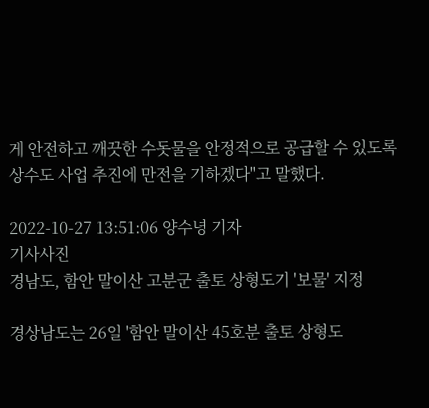게 안전하고 깨끗한 수돗물을 안정적으로 공급할 수 있도록 상수도 사업 추진에 만전을 기하겠다"고 말했다.

2022-10-27 13:51:06 양수녕 기자
기사사진
경남도, 함안 말이산 고분군 출토 상형도기 '보물' 지정

경상남도는 26일 '함안 말이산 45호분 출토 상형도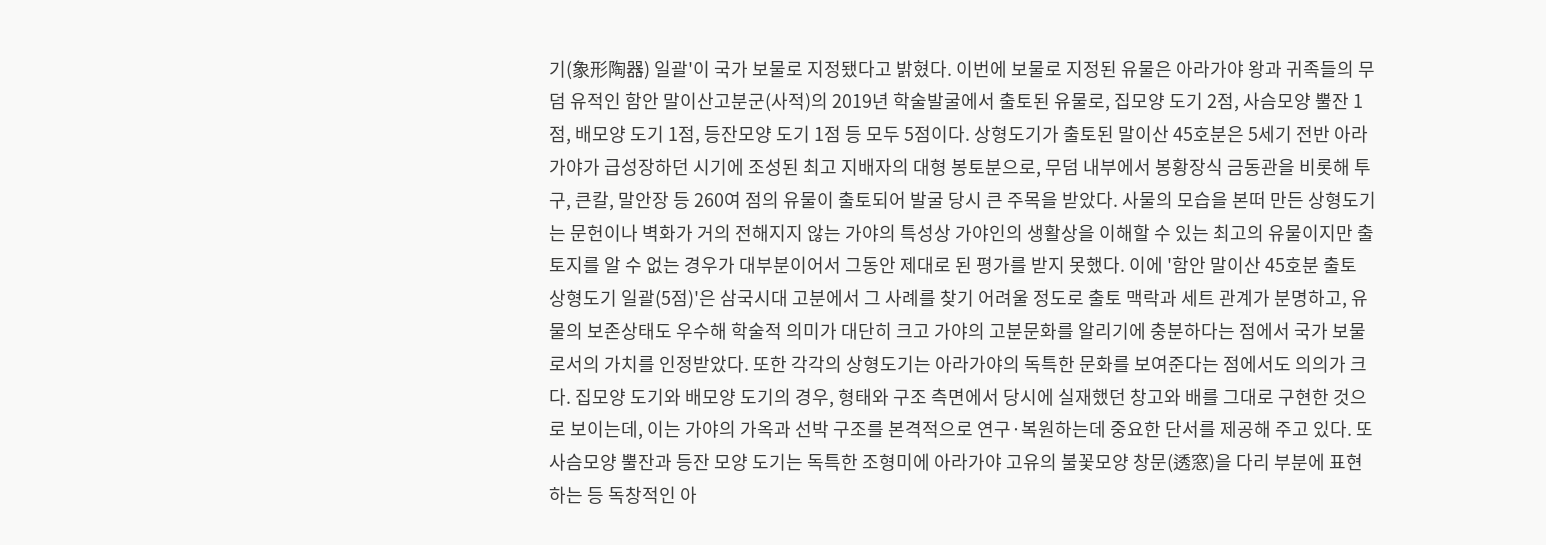기(象形陶器) 일괄'이 국가 보물로 지정됐다고 밝혔다. 이번에 보물로 지정된 유물은 아라가야 왕과 귀족들의 무덤 유적인 함안 말이산고분군(사적)의 2019년 학술발굴에서 출토된 유물로, 집모양 도기 2점, 사슴모양 뿔잔 1점, 배모양 도기 1점, 등잔모양 도기 1점 등 모두 5점이다. 상형도기가 출토된 말이산 45호분은 5세기 전반 아라가야가 급성장하던 시기에 조성된 최고 지배자의 대형 봉토분으로, 무덤 내부에서 봉황장식 금동관을 비롯해 투구, 큰칼, 말안장 등 260여 점의 유물이 출토되어 발굴 당시 큰 주목을 받았다. 사물의 모습을 본떠 만든 상형도기는 문헌이나 벽화가 거의 전해지지 않는 가야의 특성상 가야인의 생활상을 이해할 수 있는 최고의 유물이지만 출토지를 알 수 없는 경우가 대부분이어서 그동안 제대로 된 평가를 받지 못했다. 이에 '함안 말이산 45호분 출토 상형도기 일괄(5점)'은 삼국시대 고분에서 그 사례를 찾기 어려울 정도로 출토 맥락과 세트 관계가 분명하고, 유물의 보존상태도 우수해 학술적 의미가 대단히 크고 가야의 고분문화를 알리기에 충분하다는 점에서 국가 보물로서의 가치를 인정받았다. 또한 각각의 상형도기는 아라가야의 독특한 문화를 보여준다는 점에서도 의의가 크다. 집모양 도기와 배모양 도기의 경우, 형태와 구조 측면에서 당시에 실재했던 창고와 배를 그대로 구현한 것으로 보이는데, 이는 가야의 가옥과 선박 구조를 본격적으로 연구·복원하는데 중요한 단서를 제공해 주고 있다. 또 사슴모양 뿔잔과 등잔 모양 도기는 독특한 조형미에 아라가야 고유의 불꽃모양 창문(透窓)을 다리 부분에 표현하는 등 독창적인 아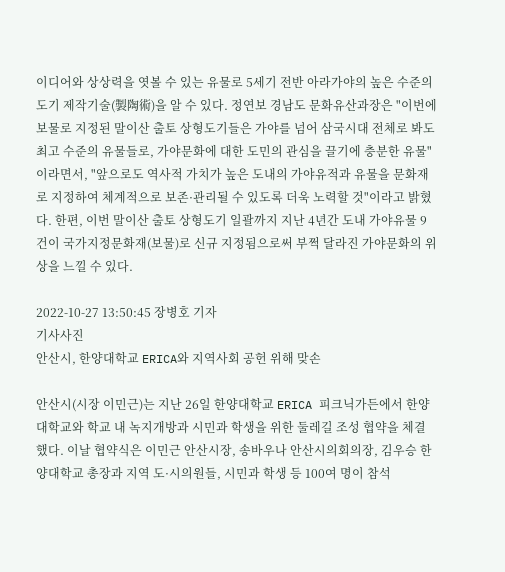이디어와 상상력을 엿볼 수 있는 유물로 5세기 전반 아라가야의 높은 수준의 도기 제작기술(製陶術)을 알 수 있다. 정연보 경남도 문화유산과장은 "이번에 보물로 지정된 말이산 출토 상형도기들은 가야를 넘어 삼국시대 전체로 봐도 최고 수준의 유물들로, 가야문화에 대한 도민의 관심을 끌기에 충분한 유물"이라면서, "앞으로도 역사적 가치가 높은 도내의 가야유적과 유물을 문화재로 지정하여 체계적으로 보존·관리될 수 있도록 더욱 노력할 것"이라고 밝혔다. 한편, 이번 말이산 출토 상형도기 일괄까지 지난 4년간 도내 가야유물 9건이 국가지정문화재(보물)로 신규 지정됨으로써 부쩍 달라진 가야문화의 위상을 느낄 수 있다.

2022-10-27 13:50:45 장병호 기자
기사사진
안산시, 한양대학교 ERICA와 지역사회 공헌 위해 맞손

안산시(시장 이민근)는 지난 26일 한양대학교 ERICA 피크닉가든에서 한양대학교와 학교 내 녹지개방과 시민과 학생을 위한 둘레길 조성 협약을 체결했다. 이날 협약식은 이민근 안산시장, 송바우나 안산시의회의장, 김우승 한양대학교 총장과 지역 도·시의원들, 시민과 학생 등 100여 명이 참석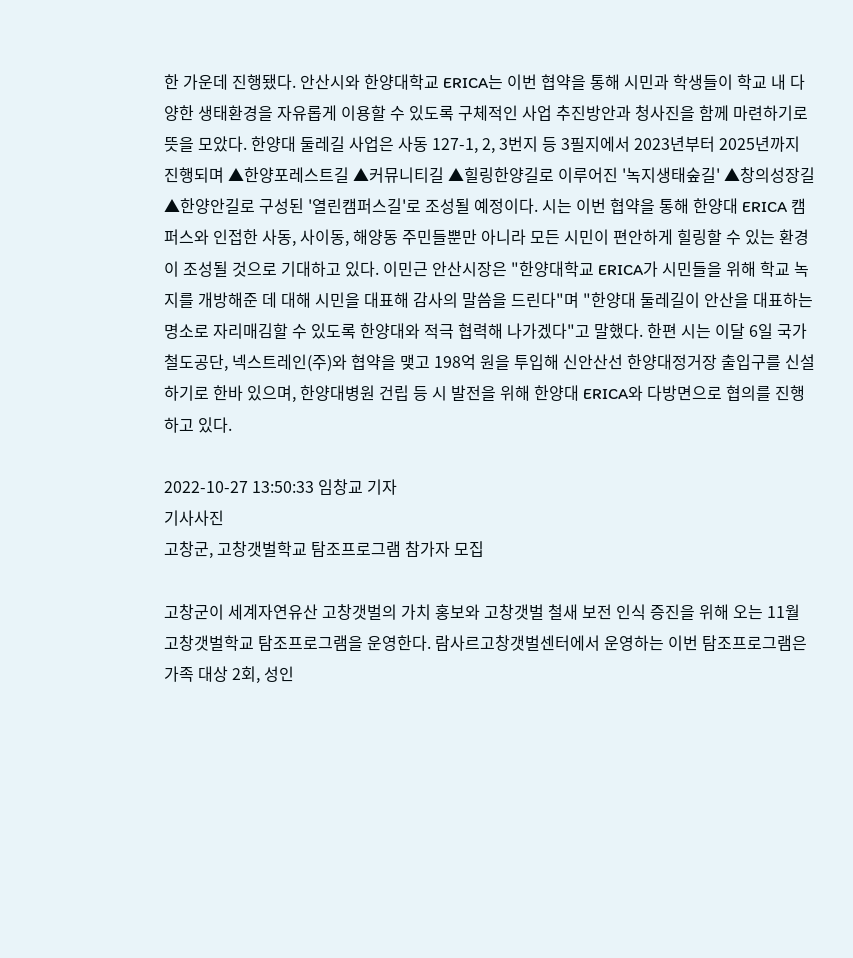한 가운데 진행됐다. 안산시와 한양대학교 ERICA는 이번 협약을 통해 시민과 학생들이 학교 내 다양한 생태환경을 자유롭게 이용할 수 있도록 구체적인 사업 추진방안과 청사진을 함께 마련하기로 뜻을 모았다. 한양대 둘레길 사업은 사동 127-1, 2, 3번지 등 3필지에서 2023년부터 2025년까지 진행되며 ▲한양포레스트길 ▲커뮤니티길 ▲힐링한양길로 이루어진 '녹지생태숲길' ▲창의성장길 ▲한양안길로 구성된 '열린캠퍼스길'로 조성될 예정이다. 시는 이번 협약을 통해 한양대 ERICA 캠퍼스와 인접한 사동, 사이동, 해양동 주민들뿐만 아니라 모든 시민이 편안하게 힐링할 수 있는 환경이 조성될 것으로 기대하고 있다. 이민근 안산시장은 "한양대학교 ERICA가 시민들을 위해 학교 녹지를 개방해준 데 대해 시민을 대표해 감사의 말씀을 드린다"며 "한양대 둘레길이 안산을 대표하는 명소로 자리매김할 수 있도록 한양대와 적극 협력해 나가겠다"고 말했다. 한편 시는 이달 6일 국가철도공단, 넥스트레인(주)와 협약을 맺고 198억 원을 투입해 신안산선 한양대정거장 출입구를 신설하기로 한바 있으며, 한양대병원 건립 등 시 발전을 위해 한양대 ERICA와 다방면으로 협의를 진행하고 있다.

2022-10-27 13:50:33 임창교 기자
기사사진
고창군, 고창갯벌학교 탐조프로그램 참가자 모집

고창군이 세계자연유산 고창갯벌의 가치 홍보와 고창갯벌 철새 보전 인식 증진을 위해 오는 11월 고창갯벌학교 탐조프로그램을 운영한다. 람사르고창갯벌센터에서 운영하는 이번 탐조프로그램은 가족 대상 2회, 성인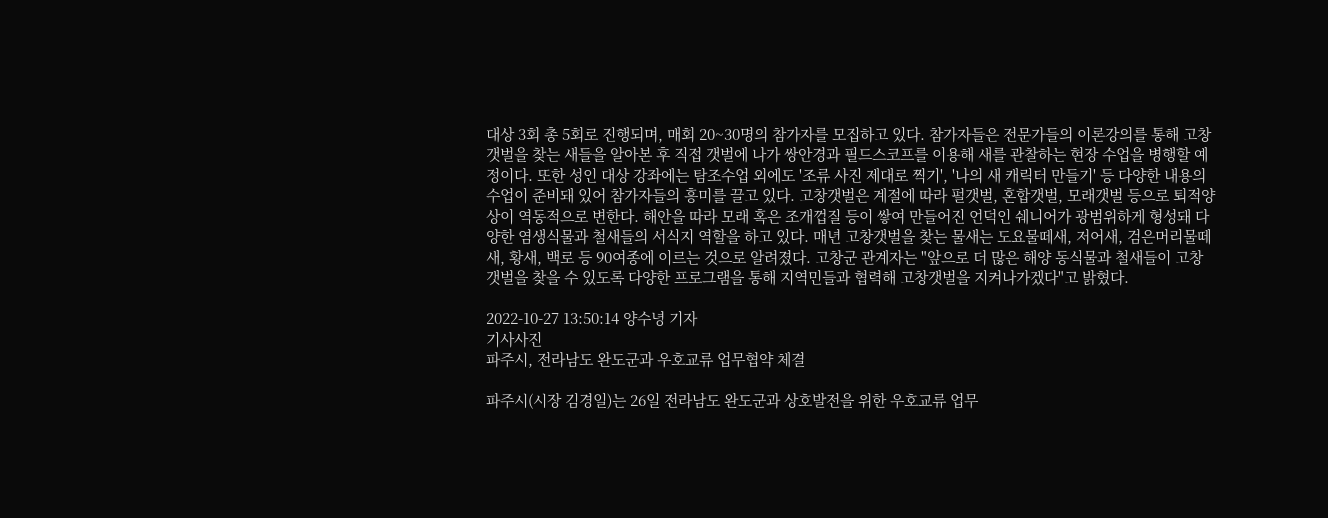대상 3회 총 5회로 진행되며, 매회 20~30명의 참가자를 모집하고 있다. 참가자들은 전문가들의 이론강의를 통해 고창갯벌을 찾는 새들을 알아본 후 직접 갯벌에 나가 쌍안경과 필드스코프를 이용해 새를 관찰하는 현장 수업을 병행할 예정이다. 또한 성인 대상 강좌에는 탐조수업 외에도 '조류 사진 제대로 찍기', '나의 새 캐릭터 만들기' 등 다양한 내용의 수업이 준비돼 있어 참가자들의 흥미를 끌고 있다. 고창갯벌은 계절에 따라 펄갯벌, 혼합갯벌, 모래갯벌 등으로 퇴적양상이 역동적으로 변한다. 해안을 따라 모래 혹은 조개껍질 등이 쌓여 만들어진 언덕인 쉐니어가 광범위하게 형성돼 다양한 염생식물과 철새들의 서식지 역할을 하고 있다. 매년 고창갯벌을 찾는 물새는 도요물떼새, 저어새, 검은머리물떼새, 황새, 백로 등 90여종에 이르는 것으로 알려졌다. 고창군 관계자는 "앞으로 더 많은 해양 동식물과 철새들이 고창갯벌을 찾을 수 있도록 다양한 프로그램을 통해 지역민들과 협력해 고창갯벌을 지켜나가겠다"고 밝혔다.

2022-10-27 13:50:14 양수녕 기자
기사사진
파주시, 전라남도 완도군과 우호교류 업무협약 체결

파주시(시장 김경일)는 26일 전라남도 완도군과 상호발전을 위한 우호교류 업무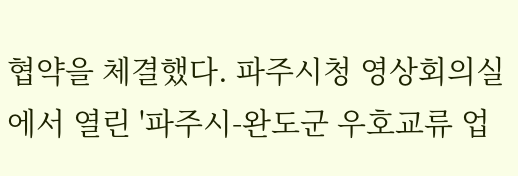협약을 체결했다. 파주시청 영상회의실에서 열린 '파주시-완도군 우호교류 업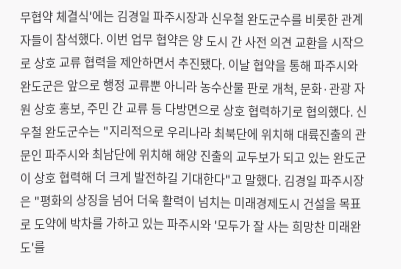무협약 체결식'에는 김경일 파주시장과 신우철 완도군수를 비롯한 관계자들이 참석했다. 이번 업무 협약은 양 도시 간 사전 의견 교환을 시작으로 상호 교류 협력을 제안하면서 추진됐다. 이날 협약을 통해 파주시와 완도군은 앞으로 행정 교류뿐 아니라 농수산물 판로 개척, 문화·관광 자원 상호 홍보, 주민 간 교류 등 다방면으로 상호 협력하기로 협의했다. 신우철 완도군수는 "지리적으로 우리나라 최북단에 위치해 대륙진출의 관문인 파주시와 최남단에 위치해 해양 진출의 교두보가 되고 있는 완도군이 상호 협력해 더 크게 발전하길 기대한다"고 말했다. 김경일 파주시장은 "평화의 상징을 넘어 더욱 활력이 넘치는 미래경제도시 건설을 목표로 도약에 박차를 가하고 있는 파주시와 '모두가 잘 사는 희망찬 미래완도'를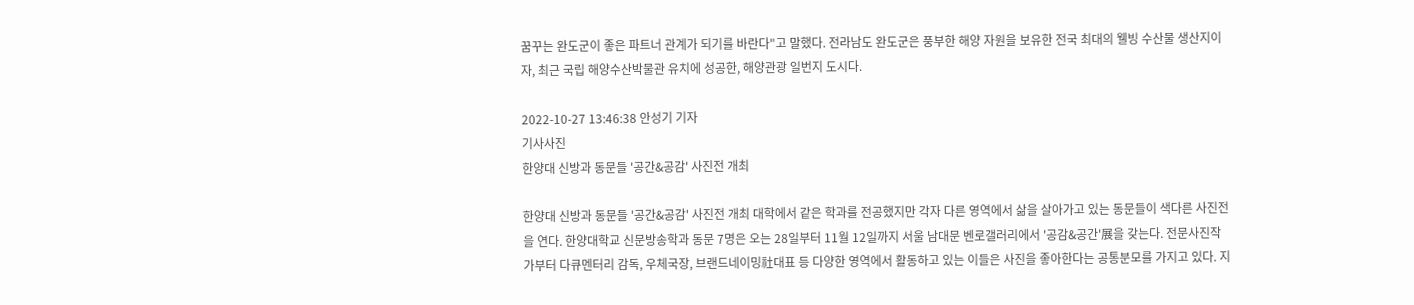꿈꾸는 완도군이 좋은 파트너 관계가 되기를 바란다"고 말했다. 전라남도 완도군은 풍부한 해양 자원을 보유한 전국 최대의 웰빙 수산물 생산지이자, 최근 국립 해양수산박물관 유치에 성공한, 해양관광 일번지 도시다.

2022-10-27 13:46:38 안성기 기자
기사사진
한양대 신방과 동문들 '공간&공감' 사진전 개최

한양대 신방과 동문들 '공간&공감' 사진전 개최 대학에서 같은 학과를 전공했지만 각자 다른 영역에서 삶을 살아가고 있는 동문들이 색다른 사진전을 연다. 한양대학교 신문방송학과 동문 7명은 오는 28일부터 11월 12일까지 서울 남대문 벤로갤러리에서 '공감&공간'展을 갖는다. 전문사진작가부터 다큐멘터리 감독, 우체국장, 브랜드네이밍社대표 등 다양한 영역에서 활동하고 있는 이들은 사진을 좋아한다는 공통분모를 가지고 있다. 지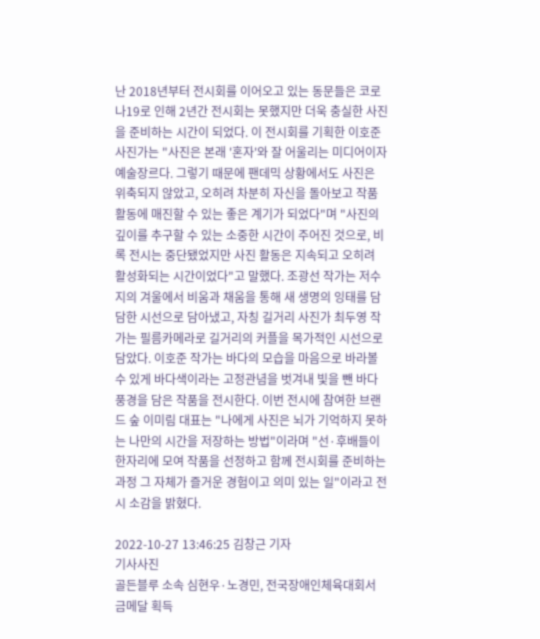난 2018년부터 전시회를 이어오고 있는 동문들은 코로나19로 인해 2년간 전시회는 못했지만 더욱 충실한 사진을 준비하는 시간이 되었다. 이 전시회를 기획한 이호준 사진가는 "사진은 본래 '혼자'와 잘 어울리는 미디어이자 예술장르다. 그렇기 때문에 팬데믹 상황에서도 사진은 위축되지 않았고, 오히려 차분히 자신을 돌아보고 작품 활동에 매진할 수 있는 좋은 계기가 되었다"며 "사진의 깊이를 추구할 수 있는 소중한 시간이 주어진 것으로, 비록 전시는 중단됐었지만 사진 활동은 지속되고 오히려 활성화되는 시간이었다"고 말했다. 조광선 작가는 저수지의 겨울에서 비움과 채움을 통해 새 생명의 잉태를 담담한 시선으로 담아냈고, 자칭 길거리 사진가 최두영 작가는 필름카메라로 길거리의 커플을 목가적인 시선으로 담았다. 이호준 작가는 바다의 모습을 마음으로 바라볼 수 있게 바다색이라는 고정관념을 벗겨내 빛을 뺀 바다 풍경을 담은 작품을 전시한다. 이번 전시에 참여한 브랜드 숲 이미림 대표는 "나에게 사진은 뇌가 기억하지 못하는 나만의 시간을 저장하는 방법"이라며 "선·후배들이 한자리에 모여 작품을 선정하고 함께 전시회를 준비하는 과정 그 자체가 즐거운 경험이고 의미 있는 일"이라고 전시 소감을 밝혔다.

2022-10-27 13:46:25 김창근 기자
기사사진
골든블루 소속 심현우·노경민, 전국장애인체육대회서 금메달 획득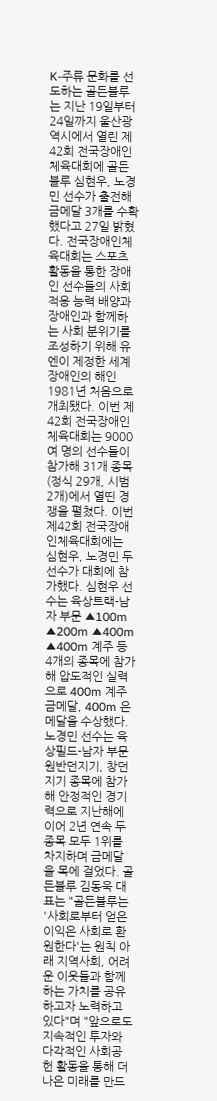K-주류 문화를 선도하는 골든블루는 지난 19일부터 24일까지 울산광역시에서 열린 제42회 전국장애인체육대회에 골든블루 심현우, 노경민 선수가 출전해 금메달 3개를 수확했다고 27일 밝혔다. 전국장애인체육대회는 스포츠 활동을 통한 장애인 선수들의 사회적응 능력 배양과 장애인과 함께하는 사회 분위기를 조성하기 위해 유엔이 제정한 세계 장애인의 해인 1981년 처음으로 개최됐다. 이번 제42회 전국장애인체육대회는 9000여 명의 선수들이 참가해 31개 종목(정식 29개, 시범 2개)에서 열띤 경쟁을 펼쳤다. 이번 제42회 전국장애인체육대회에는 심현우, 노경민 두 선수가 대회에 참가했다. 심현우 선수는 육상트랙-남자 부문 ▲100m ▲200m ▲400m ▲400m 계주 등 4개의 종목에 참가해 압도적인 실력으로 400m 계주 금메달, 400m 은메달을 수상했다. 노경민 선수는 육상필드-남자 부문 원반던지기, 창던지기 종목에 참가해 안정적인 경기력으로 지난해에 이어 2년 연속 두 종목 모두 1위를 차지하며 금메달을 목에 걸었다. 골든블루 김동욱 대표는 "골든블루는 '사회로부터 얻은 이익은 사회로 환원한다'는 원칙 아래 지역사회, 어려운 이웃들과 함께하는 가치를 공유하고자 노력하고 있다"며 "앞으로도 지속적인 투자와 다각적인 사회공헌 활동을 통해 더 나은 미래를 만드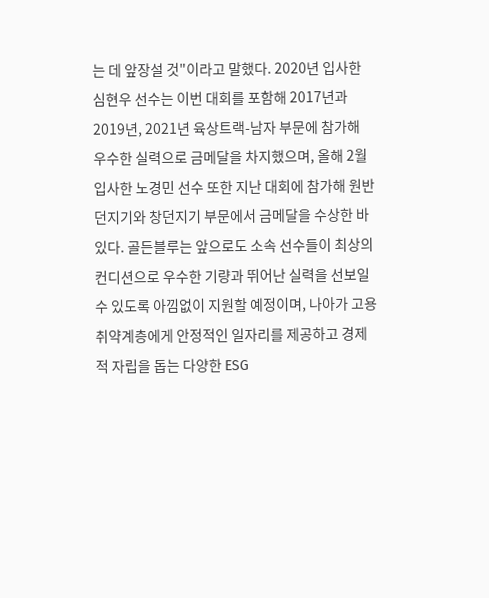는 데 앞장설 것"이라고 말했다. 2020년 입사한 심현우 선수는 이번 대회를 포함해 2017년과 2019년, 2021년 육상트랙-남자 부문에 참가해 우수한 실력으로 금메달을 차지했으며, 올해 2월 입사한 노경민 선수 또한 지난 대회에 참가해 원반던지기와 창던지기 부문에서 금메달을 수상한 바 있다. 골든블루는 앞으로도 소속 선수들이 최상의 컨디션으로 우수한 기량과 뛰어난 실력을 선보일 수 있도록 아낌없이 지원할 예정이며, 나아가 고용 취약계층에게 안정적인 일자리를 제공하고 경제적 자립을 돕는 다양한 ESG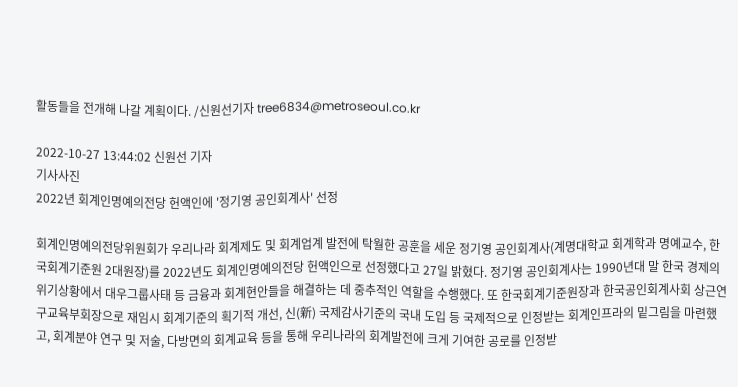활동들을 전개해 나갈 계획이다. /신원선기자 tree6834@metroseoul.co.kr

2022-10-27 13:44:02 신원선 기자
기사사진
2022년 회계인명예의전당 헌액인에 '정기영 공인회계사' 선정

회계인명예의전당위원회가 우리나라 회계제도 및 회계업계 발전에 탁월한 공훈을 세운 정기영 공인회계사(계명대학교 회계학과 명예교수, 한국회계기준원 2대원장)를 2022년도 회계인명예의전당 헌액인으로 선정했다고 27일 밝혔다. 정기영 공인회계사는 1990년대 말 한국 경제의 위기상황에서 대우그룹사태 등 금융과 회계현안들을 해결하는 데 중추적인 역할을 수행했다. 또 한국회계기준원장과 한국공인회계사회 상근연구교육부회장으로 재임시 회계기준의 획기적 개선, 신(新) 국제감사기준의 국내 도입 등 국제적으로 인정받는 회계인프라의 밑그림을 마련했고, 회계분야 연구 및 저술, 다방면의 회계교육 등을 통해 우리나라의 회계발전에 크게 기여한 공로를 인정받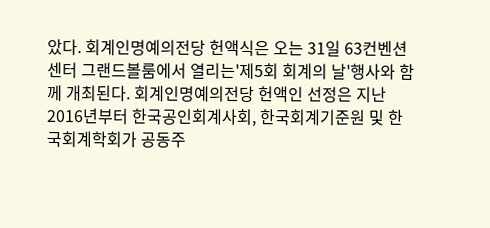았다. 회계인명예의전당 헌액식은 오는 31일 63컨벤션센터 그랜드볼룸에서 열리는'제5회 회계의 날'행사와 함께 개최된다. 회계인명예의전당 헌액인 선정은 지난 2016년부터 한국공인회계사회, 한국회계기준원 및 한국회계학회가 공동주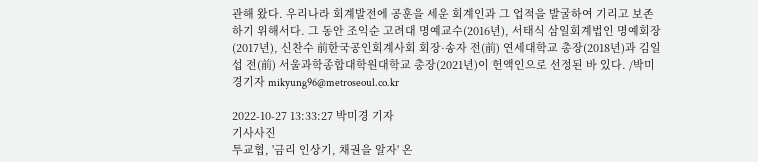관해 왔다. 우리나라 회계발전에 공훈을 세운 회계인과 그 업적을 발굴하여 기리고 보존하기 위해서다. 그 동안 조익순 고려대 명예교수(2016년), 서태식 삼일회계법인 명예회장(2017년), 신찬수 前한국공인회계사회 회장·송자 전(前) 연세대학교 총장(2018년)과 김일섭 전(前) 서울과학종합대학원대학교 총장(2021년)이 헌액인으로 선정된 바 있다. /박미경기자 mikyung96@metroseoul.co.kr

2022-10-27 13:33:27 박미경 기자
기사사진
투교협, '금리 인상기, 채권을 알자' 온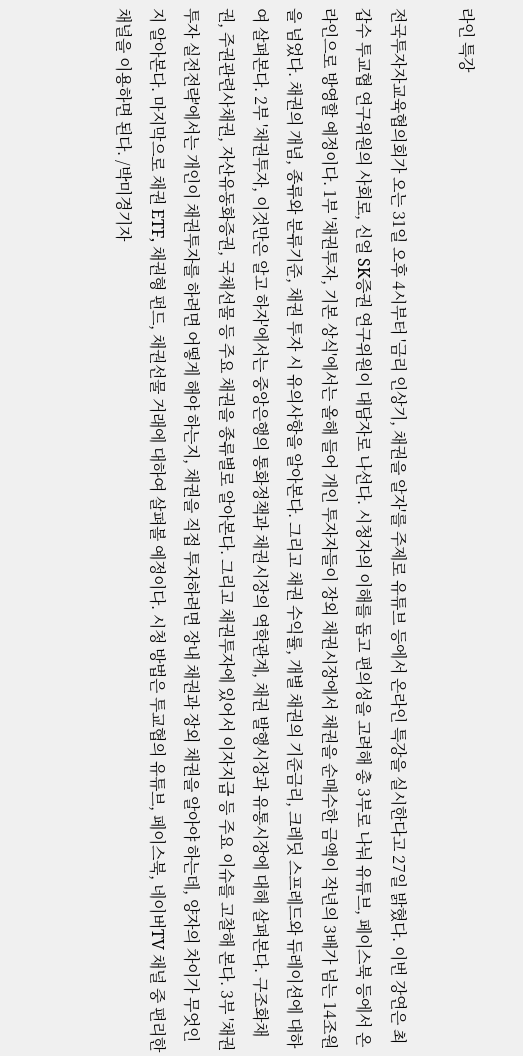라인 특강

전국투자자교육협의회가 오는 31일 오후 4시부터 '금리 인상기, 채권을 알자'를 주제로 유튜브 등에서 온라인 특강을 실시한다고 27일 밝혔다. 이번 강연은 최갑수 투교협 연구위원의 사회로, 신얼 SK증권 연구위원이 대담자로 나선다. 시청자의 이해를 돕고 편의성을 고려해 총 3부로 나눠 유튜브, 페이스북 등에서 온라인으로 방영할 예정이다. 1부 '채권투자, 기본 상식'에서는 올해 들어 개인 투자자들이 장외 채권시장에서 채권을 순매수한 금액이 작년의 3배가 넘는 14조원을 넘었다. 채권의 개념, 종류와 분류기준, 채권 투자 시 유의사항을 알아본다. 그리고 채권 수익률, 개별 채권의 기준금리, 크레딧 스프레드와 듀레이션에 대하여 살펴본다. 2부 '채권투자, 이것만은 알고 하자'에서는 중앙은행의 통화정책과 채권시장의 역학관계, 채권 발행시장과 유통시장에 대해 살펴본다. 구조화채권, 주권관련사채권, 자산유동화증권, 국채선물 등 주요 채권을 종류별로 알아본다. 그리고 채권투자에 있어서 이자지급 등 주요 이슈를 고찰해 본다. 3부 '채권투자 실전전략'에서는 개인이 채권투자를 하려면 어떻게 해야 하는지, 채권을 직접 투자하려면 장내 채권과 장외 채권을 알아야 하는데, 양자의 차이가 무엇인지 알아본다. 마지막으로 채권 ETF, 채권형 펀드, 채권선물 거래에 대하여 살펴볼 예정이다. 시청 방법은 투교협의 유튜브, 페이스북, 네이버TV 채널 중 편리한 채널을 이용하면 된다. /박미경기자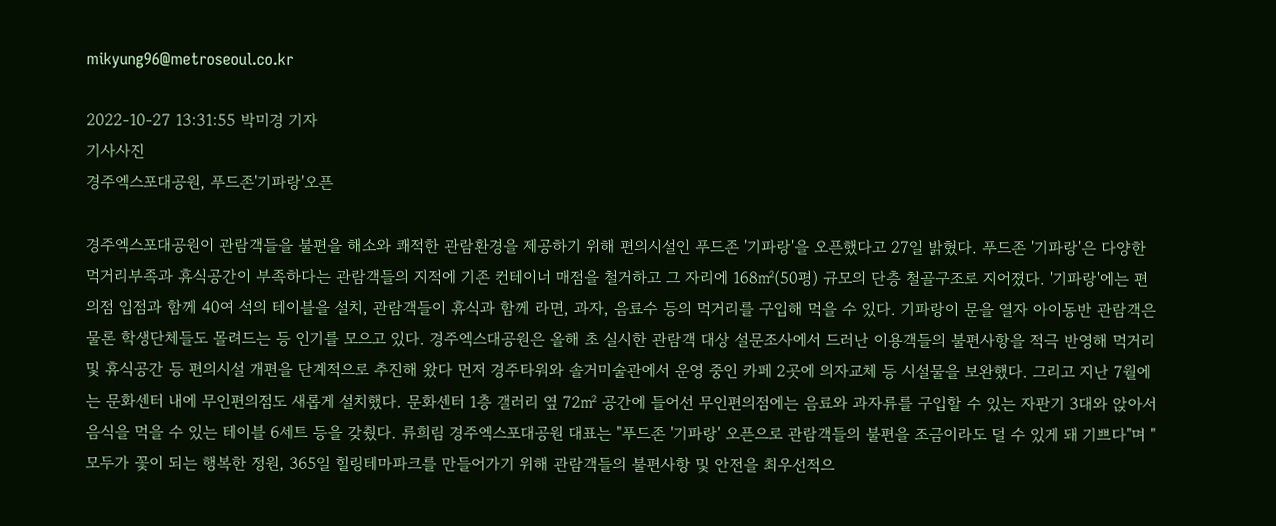mikyung96@metroseoul.co.kr

2022-10-27 13:31:55 박미경 기자
기사사진
경주엑스포대공원, 푸드존'기파랑'오픈

경주엑스포대공원이 관람객들을 불편을 해소와 쾌적한 관람환경을 제공하기 위해 편의시설인 푸드존 '기파랑'을 오픈했다고 27일 밝혔다. 푸드존 '기파랑'은 다양한 먹거리부족과 휴식공간이 부족하다는 관람객들의 지적에 기존 컨테이너 매점을 철거하고 그 자리에 168㎡(50평) 규모의 단층 철골구조로 지어졌다. '기파랑'에는 편의점 입점과 함께 40여 석의 테이블을 설치, 관람객들이 휴식과 함께 라면, 과자, 음료수 등의 먹거리를 구입해 먹을 수 있다. 기파랑이 문을 열자 아이동반 관람객은 물론 학생단체들도 몰려드는 등 인기를 모으고 있다. 경주엑스대공원은 올해 초 실시한 관람객 대상 설문조사에서 드러난 이용객들의 불편사항을 적극 반영해 먹거리 및 휴식공간 등 편의시설 개편을 단계적으로 추진해 왔다 먼저 경주타워와 솔거미술관에서 운영 중인 카페 2곳에 의자교체 등 시설물을 보완했다. 그리고 지난 7월에는 문화센터 내에 무인편의점도 새롭게 설치했다. 문화센터 1층 갤러리 옆 72㎡ 공간에 들어선 무인편의점에는 음료와 과자류를 구입할 수 있는 자판기 3대와 앉아서 음식을 먹을 수 있는 테이블 6세트 등을 갖췄다. 류희림 경주엑스포대공원 대표는 "푸드존 '기파랑' 오픈으로 관람객들의 불편을 조금이라도 덜 수 있게 돼 기쁘다"며 "모두가 꽃이 되는 행복한 정원, 365일 힐링테마파크를 만들어가기 위해 관람객들의 불편사항 및 안전을 최우선적으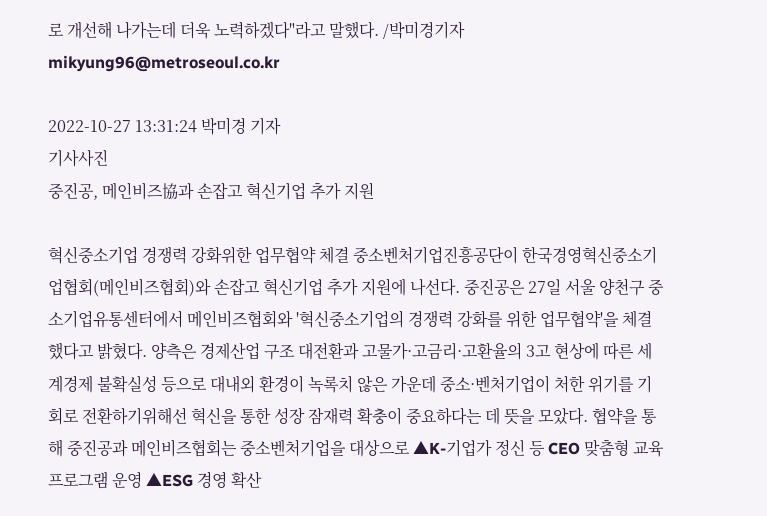로 개선해 나가는데 더욱 노력하겠다"라고 말했다. /박미경기자 mikyung96@metroseoul.co.kr

2022-10-27 13:31:24 박미경 기자
기사사진
중진공, 메인비즈協과 손잡고 혁신기업 추가 지원

혁신중소기업 경쟁력 강화위한 업무협약 체결 중소벤처기업진흥공단이 한국경영혁신중소기업협회(메인비즈협회)와 손잡고 혁신기업 추가 지원에 나선다. 중진공은 27일 서울 양천구 중소기업유통센터에서 메인비즈협회와 '혁신중소기업의 경쟁력 강화를 위한 업무협약'을 체결했다고 밝혔다. 양측은 경제산업 구조 대전환과 고물가·고금리·고환율의 3고 현상에 따른 세계경제 불확실성 등으로 대내외 환경이 녹록치 않은 가운데 중소·벤처기업이 처한 위기를 기회로 전환하기위해선 혁신을 통한 성장 잠재력 확충이 중요하다는 데 뜻을 모았다. 협약을 통해 중진공과 메인비즈협회는 중소벤처기업을 대상으로 ▲K-기업가 정신 등 CEO 맞춤형 교육 프로그램 운영 ▲ESG 경영 확산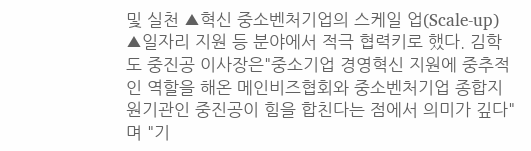및 실천 ▲혁신 중소벤처기업의 스케일 업(Scale-up) ▲일자리 지원 등 분야에서 적극 협력키로 했다. 김학도 중진공 이사장은"중소기업 경영혁신 지원에 중추적인 역할을 해온 메인비즈협회와 중소벤처기업 종합지원기관인 중진공이 힘을 합친다는 점에서 의미가 깊다"며 "기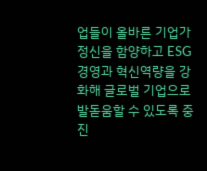업들이 올바른 기업가 정신을 함양하고 ESG 경영과 혁신역량을 강화해 글로벌 기업으로 발돋움할 수 있도록 중진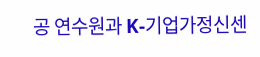공 연수원과 K-기업가정신센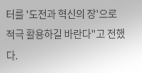터를 '도전과 혁신의 장'으로 적극 활용하길 바란다"고 전했다.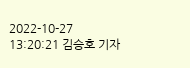2022-10-27 13:20:21 김승호 기자